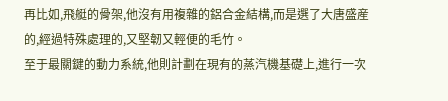再比如,飛艇的骨架,他沒有用複雜的鋁合金結構,而是選了大唐盛産的,經過特殊處理的,又堅韌又輕便的毛竹。
至于最關鍵的動力系統,他則計劃在現有的蒸汽機基礎上,進行一次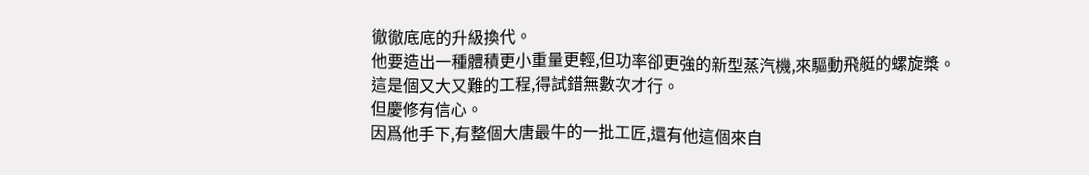徹徹底底的升級換代。
他要造出一種體積更小重量更輕,但功率卻更強的新型蒸汽機,來驅動飛艇的螺旋槳。
這是個又大又難的工程,得試錯無數次才行。
但慶修有信心。
因爲他手下,有整個大唐最牛的一批工匠,還有他這個來自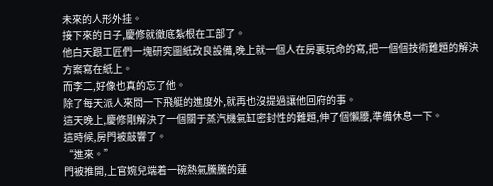未來的人形外挂。
接下來的日子,慶修就徹底紮根在工部了。
他白天跟工匠們一塊研究圖紙改良設備,晚上就一個人在房裏玩命的寫,把一個個技術難題的解決方案寫在紙上。
而李二,好像也真的忘了他。
除了每天派人來問一下飛艇的進度外,就再也沒提過讓他回府的事。
這天晚上,慶修剛解決了一個關于蒸汽機氣缸密封性的難題,伸了個懶腰,準備休息一下。
這時候,房門被敲響了。
“進來。”
門被推開,上官婉兒端着一碗熱氣騰騰的蓮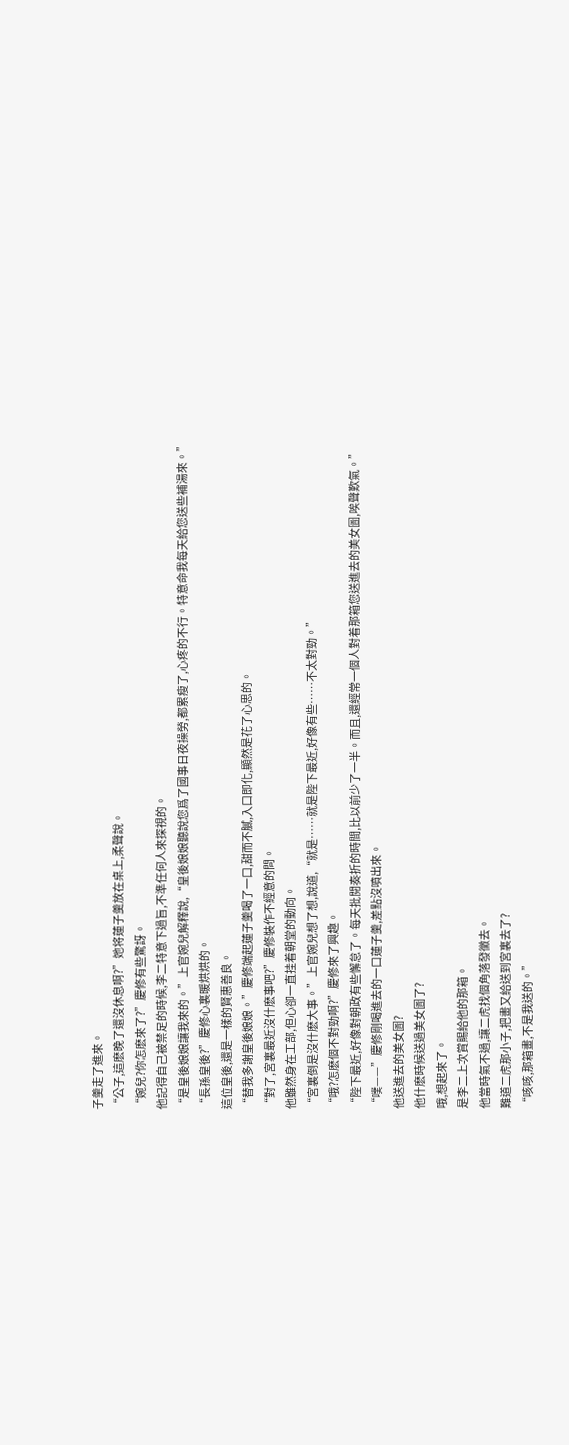子羹走了進來。
“公子,這麽晚了還沒休息啊?”她将蓮子羹放在桌上,柔聲說。
“婉兒?你怎麽來了?”慶修有些驚訝。
他記得自己被禁足的時候,李二特意下過旨,不準任何人來探視的。
“是皇後娘娘讓我來的。”上官婉兒解釋說,“皇後娘娘聽說您爲了國事日夜操勞,都累瘦了,心疼的不行。特意命我每天給您送些補湯來。”
“長孫皇後?”慶修心裏暖烘烘的。
這位皇後,還是一樣的賢惠善良。
“替我多謝皇後娘娘。”慶修端起蓮子羹喝了一口,甜而不膩,入口即化,顯然是花了心思的。
“對了,宮裏最近沒什麽事吧?”慶修裝作不經意的問。
他雖然身在工部,但心卻一直挂着朝堂的動向。
“宮裏倒是沒什麽大事。”上官婉兒想了想,說道,“就是……就是陛下最近,好像有些……不太對勁。”
“哦?怎麽個不對勁啊?”慶修來了興趣。
“陛下最近,好像對朝政有些懈怠了。每天批閱奏折的時間,比以前少了一半。而且,還經常一個人對着那箱您送進去的美女圖,唉聲歎氣。”
“噗——”慶修剛喝進去的一口蓮子羹,差點沒噴出來。
他送進去的美女圖?
他什麽時候送過美女圖了?
哦,想起來了。
是李二上次賞賜給他的那箱。
他當時氣不過,讓二虎找個角落發黴去。
難道二虎那小子,把畫又給送到宮裏去了?
“咳咳,那箱畫,不是我送的。”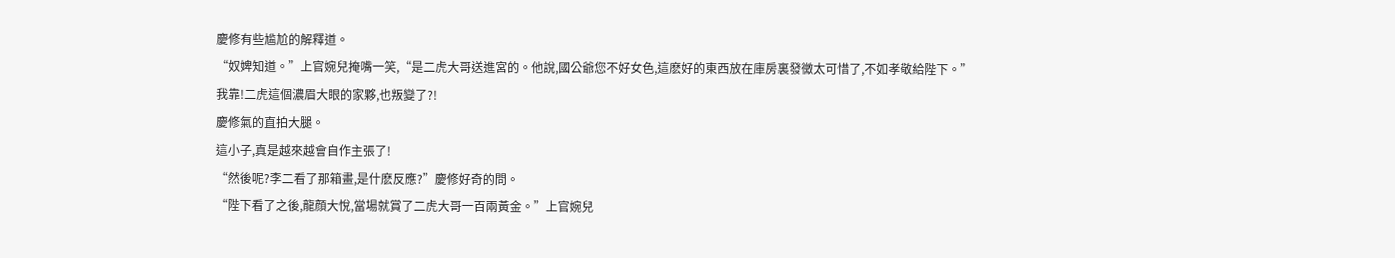慶修有些尴尬的解釋道。
“奴婢知道。”上官婉兒掩嘴一笑,“是二虎大哥送進宮的。他說,國公爺您不好女色,這麽好的東西放在庫房裏發黴太可惜了,不如孝敬給陛下。”
我靠!二虎這個濃眉大眼的家夥,也叛變了?!
慶修氣的直拍大腿。
這小子,真是越來越會自作主張了!
“然後呢?李二看了那箱畫,是什麽反應?”慶修好奇的問。
“陛下看了之後,龍顔大悅,當場就賞了二虎大哥一百兩黃金。”上官婉兒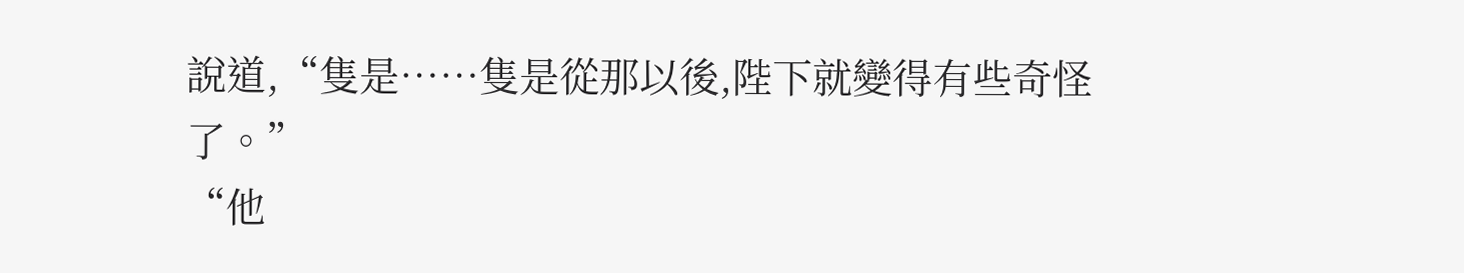說道,“隻是……隻是從那以後,陛下就變得有些奇怪了。”
“他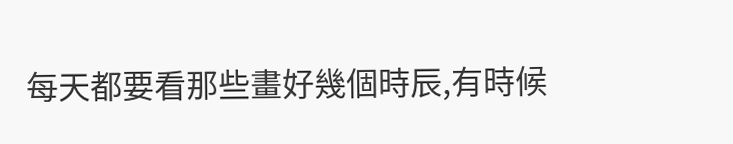每天都要看那些畫好幾個時辰,有時候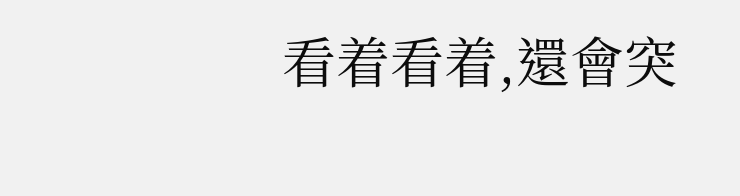看着看着,還會突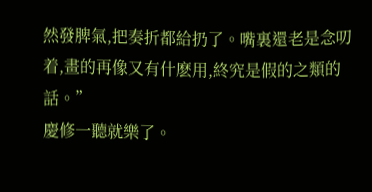然發脾氣,把奏折都給扔了。嘴裏還老是念叨着,畫的再像又有什麽用,終究是假的之類的話。”
慶修一聽就樂了。